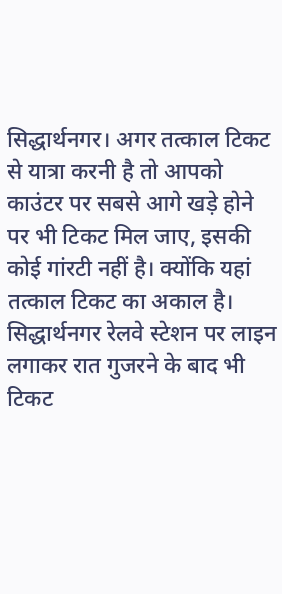सिद्धार्थनगर। अगर तत्काल टिकट से यात्रा करनी है तो आपको काउंटर पर सबसे आगे खड़े होने पर भी टिकट मिल जाए, इसकी कोई गांरटी नहीं है। क्योंकि यहां तत्काल टिकट का अकाल है।
सिद्धार्थनगर रेलवे स्टेशन पर लाइन लगाकर रात गुजरने के बाद भी टिकट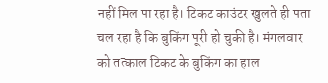नहीं मिल पा रहा है। टिकट काउंटर खुलते ही पता चल रहा है कि बुकिंग पूरी हो चुकी है। मंगलवार को तत्काल टिकट के बुकिंग का हाल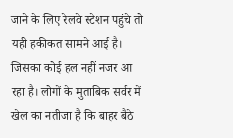जाने के लिए रेलवे स्टेशन पहुंचे तो यही हकीकत सामने आई है। जिसका कोई हल नहीं नजर आ रहा है। लोगों के मुताबिक सर्वर में खेल का नतीजा है कि बाहर बैठे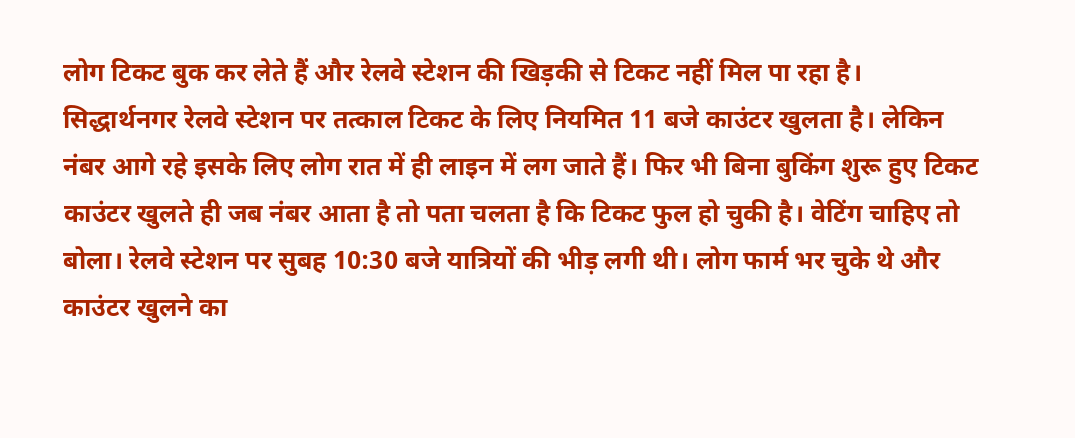लोग टिकट बुक कर लेते हैं और रेलवे स्टेशन की खिड़की से टिकट नहीं मिल पा रहा है।
सिद्धार्थनगर रेलवे स्टेशन पर तत्काल टिकट के लिए नियमित 11 बजे काउंटर खुलता है। लेकिन नंबर आगे रहे इसके लिए लोग रात में ही लाइन में लग जाते हैं। फिर भी बिना बुकिंग शुरू हुए टिकट काउंटर खुलते ही जब नंबर आता है तो पता चलता है कि टिकट फुल हो चुकी है। वेटिंग चाहिए तो बोला। रेलवे स्टेशन पर सुबह 10:30 बजे यात्रियों की भीड़ लगी थी। लोग फार्म भर चुके थे और काउंटर खुलने का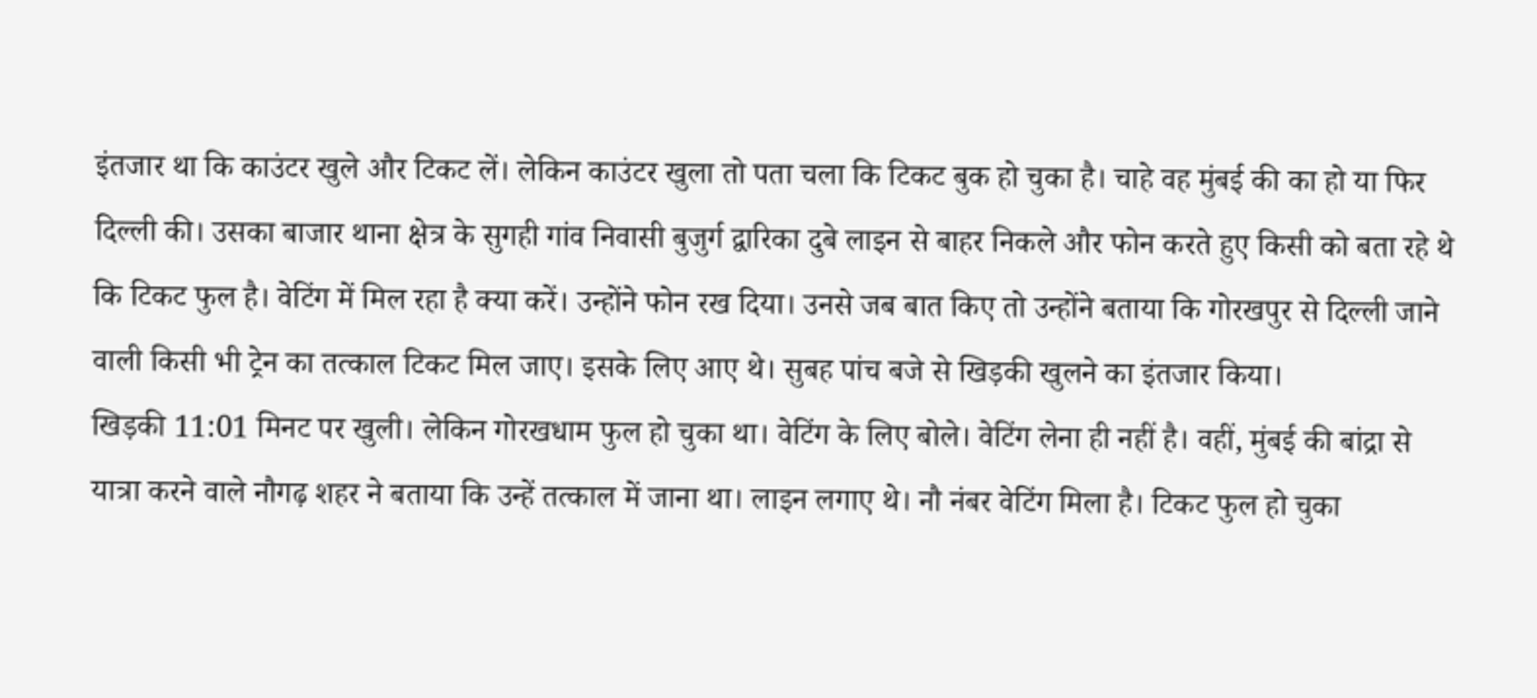इंतजार था कि काउंटर खुले और टिकट लें। लेकिन काउंटर खुला तो पता चला कि टिकट बुक हो चुका है। चाहे वह मुंबई की का हो या फिर दिल्ली की। उसका बाजार थाना क्षेत्र के सुगही गांव निवासी बुजुर्ग द्वारिका दुबे लाइन से बाहर निकले और फोन करते हुए किसी को बता रहे थे कि टिकट फुल है। वेटिंग में मिल रहा है क्या करें। उन्होंने फोन रख दिया। उनसे जब बात किए तो उन्होंने बताया कि गोरखपुर से दिल्ली जाने वाली किसी भी ट्रेन का तत्काल टिकट मिल जाए। इसके लिए आए थे। सुबह पांच बजे से खिड़की खुलने का इंतजार किया।
खिड़की 11:01 मिनट पर खुली। लेकिन गोरखधाम फुल हो चुका था। वेटिंग के लिए बोले। वेटिंग लेना ही नहीं है। वहीं, मुंबई की बांद्रा से यात्रा करने वाले नौगढ़ शहर ने बताया कि उन्हें तत्काल में जाना था। लाइन लगाए थे। नौ नंबर वेटिंग मिला है। टिकट फुल हो चुका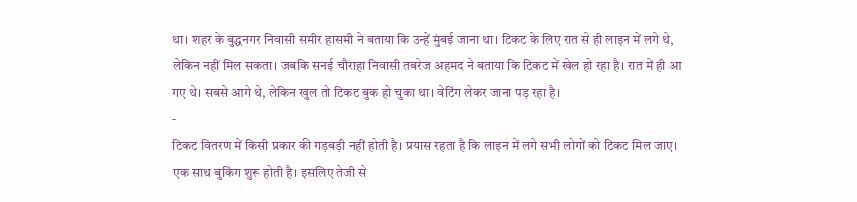था। शहर के बुद्धनगर निवासी समीर हासमी ने बताया कि उन्हें मुंबई जाना था। टिकट के लिए रात से ही लाइन में लगे थे, लेकिन नहीं मिल सकता। जबकि सनई चौराहा निवासी तबरेज अहमद ने बताया कि टिकट में खेल हो रहा है। रात में ही आ गए थे। सबसे आगे थे, लेकिन खुल तो टिकट बुक हो चुका था। वेटिंग लेकर जाना पड़ रहा है।
-
टिकट वितरण में किसी प्रकार की गड़बड़ी नहीं होती है। प्रयास रहता है कि लाइन में लगे सभी लोगों को टिकट मिल जाए। एक साथ बुकिंग शुरू होती है। इसलिए तेजी से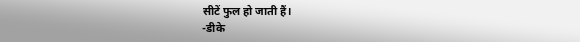सीटें फुल हो जाती हैं।
-डीके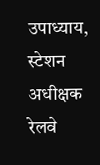उपाध्याय, स्टेशन अधीक्षक रेलवे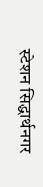स्टेशन सिद्धार्थनगर